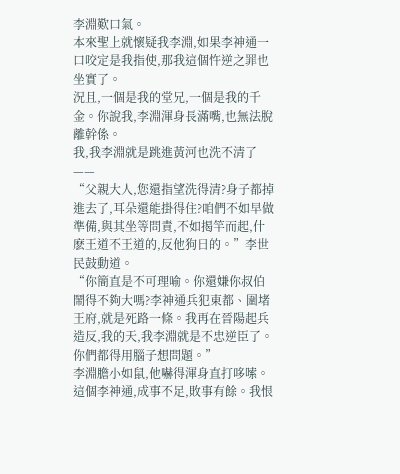李淵歎口氣。
本來聖上就懷疑我李淵,如果李神通一口咬定是我指使,那我這個忤逆之罪也坐實了。
況且,一個是我的堂兄,一個是我的千金。你說我,李淵渾身長滿嘴,也無法脫離幹係。
我,我李淵就是跳進黃河也洗不清了——
“父親大人,您還指望洗得清?身子都掉進去了,耳朵還能掛得住?咱們不如早做準備,與其坐等問責,不如揭竿而起,什麽王道不王道的,反他狗日的。”李世民鼓動道。
“你簡直是不可理喻。你還嫌你叔伯鬧得不夠大嗎?李神通兵犯東都、圍堵王府,就是死路一條。我再在晉陽起兵造反,我的天,我李淵就是不忠逆臣了。你們都得用腦子想問題。”
李淵膽小如鼠,他嚇得渾身直打哆嗦。這個李神通,成事不足,敗事有餘。我恨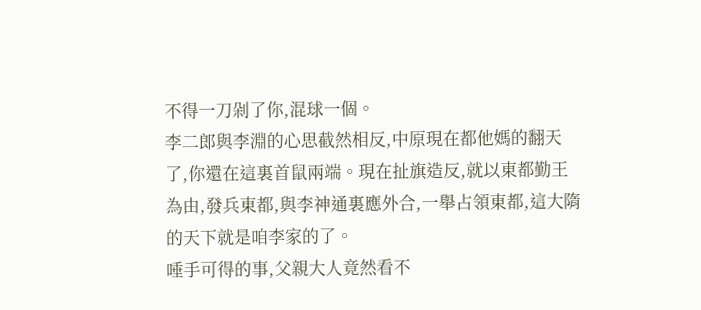不得一刀剁了你,混球一個。
李二郎與李淵的心思截然相反,中原現在都他媽的翻天了,你還在這裏首鼠兩端。現在扯旗造反,就以東都勤王為由,發兵東都,與李神通裏應外合,一舉占領東都,這大隋的天下就是咱李家的了。
唾手可得的事,父親大人竟然看不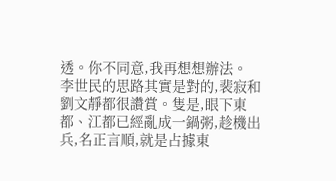透。你不同意,我再想想辦法。
李世民的思路其實是對的,裴寂和劉文靜都很讚賞。隻是,眼下東都、江都已經亂成一鍋粥,趁機出兵,名正言順,就是占據東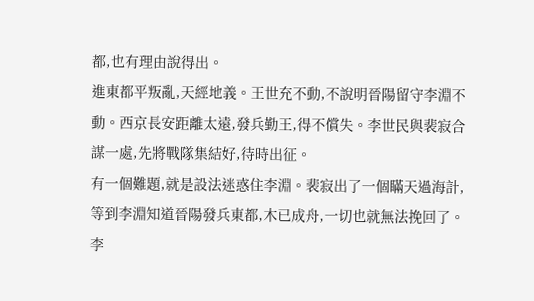都,也有理由說得出。
進東都平叛亂,天經地義。王世充不動,不說明晉陽留守李淵不動。西京長安距離太遠,發兵勤王,得不償失。李世民與裴寂合謀一處,先將戰隊集結好,待時出征。
有一個難題,就是設法迷惑住李淵。裴寂出了一個瞞天過海計,等到李淵知道晉陽發兵東都,木已成舟,一切也就無法挽回了。
李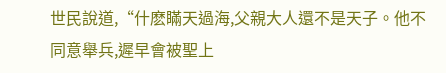世民說道,“什麽瞞天過海,父親大人還不是天子。他不同意舉兵,遲早會被聖上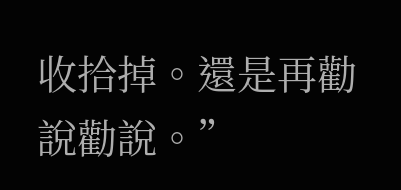收拾掉。還是再勸說勸說。”